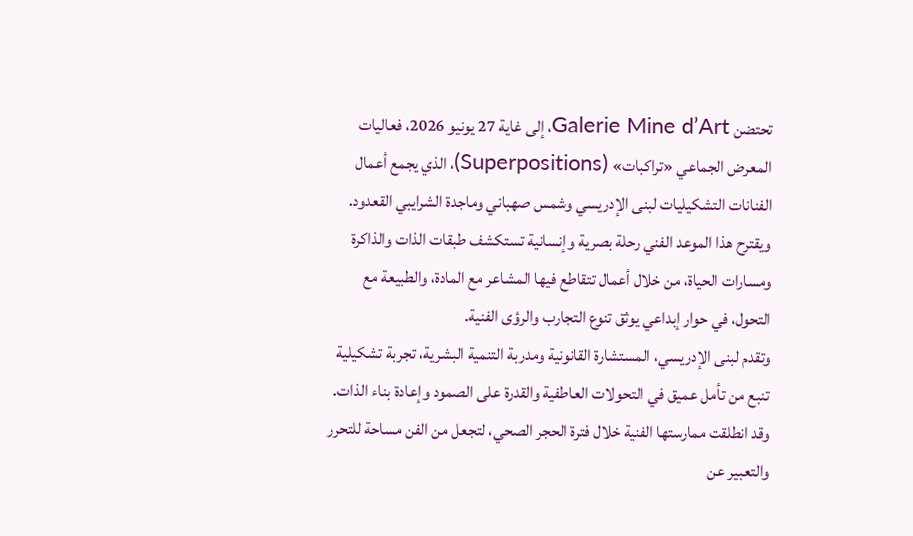تحتضن Galerie Mine d’Art، إلى غاية 27 يونيو 2026، فعاليات المعرض الجماعي «تراكبات» (Superpositions)، الذي يجمع أعمال الفنانات التشكيليات لبنى الإدريسي وشمس صهباني وماجدة الشرايبي القعدود. ويقترح هذا الموعد الفني رحلة بصرية وإنسانية تستكشف طبقات الذات والذاكرة ومسارات الحياة، من خلال أعمال تتقاطع فيها المشاعر مع المادة، والطبيعة مع التحول، في حوار إبداعي يوثق تنوع التجارب والرؤى الفنية.
وتقدم لبنى الإدريسي، المستشارة القانونية ومدربة التنمية البشرية، تجربة تشكيلية تنبع من تأمل عميق في التحولات العاطفية والقدرة على الصمود وإعادة بناء الذات. وقد انطلقت ممارستها الفنية خلال فترة الحجر الصحي، لتجعل من الفن مساحة للتحرر والتعبير عن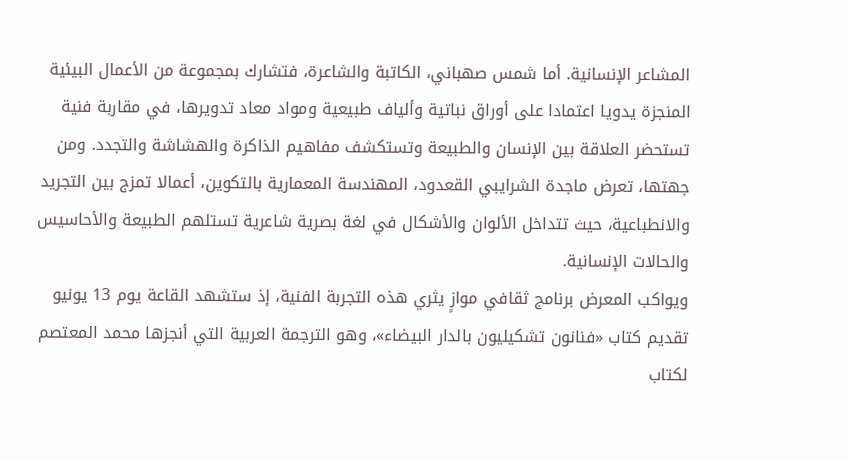المشاعر الإنسانية. أما شمس صهباني، الكاتبة والشاعرة، فتشارك بمجموعة من الأعمال البيئية المنجزة يدويا اعتمادا على أوراق نباتية وألياف طبيعية ومواد معاد تدويرها، في مقاربة فنية تستحضر العلاقة بين الإنسان والطبيعة وتستكشف مفاهيم الذاكرة والهشاشة والتجدد. ومن جهتها، تعرض ماجدة الشرايبي القعدود، المهندسة المعمارية بالتكوين، أعمالا تمزج بين التجريد والانطباعية، حيث تتداخل الألوان والأشكال في لغة بصرية شاعرية تستلهم الطبيعة والأحاسيس والحالات الإنسانية.
ويواكب المعرض برنامج ثقافي موازٍ يثري هذه التجربة الفنية، إذ ستشهد القاعة يوم 13 يونيو تقديم كتاب «فنانون تشكيليون بالدار البيضاء»، وهو الترجمة العربية التي أنجزها محمد المعتصم لكتاب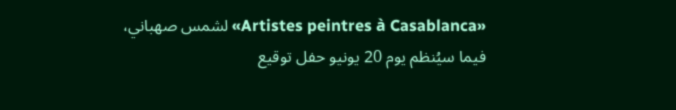«Artistes peintres à Casablanca» لشمس صهباني، فيما سيُنظم يوم 20 يونيو حفل توقيع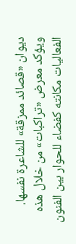ديوان «قصائد ممزقة» للشاعرة نفسها. ويؤكد معرض «تراكبات» من خلال هذه الفعاليات مكانته كفضاء للحوار بين الفنون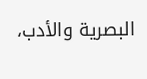البصرية والأدب،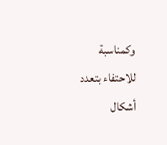وكمناسبة للاحتفاء بتعدد أشكال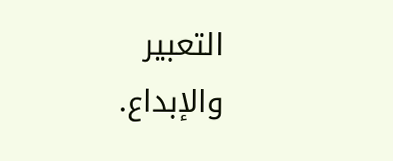التعبير والإبداع.